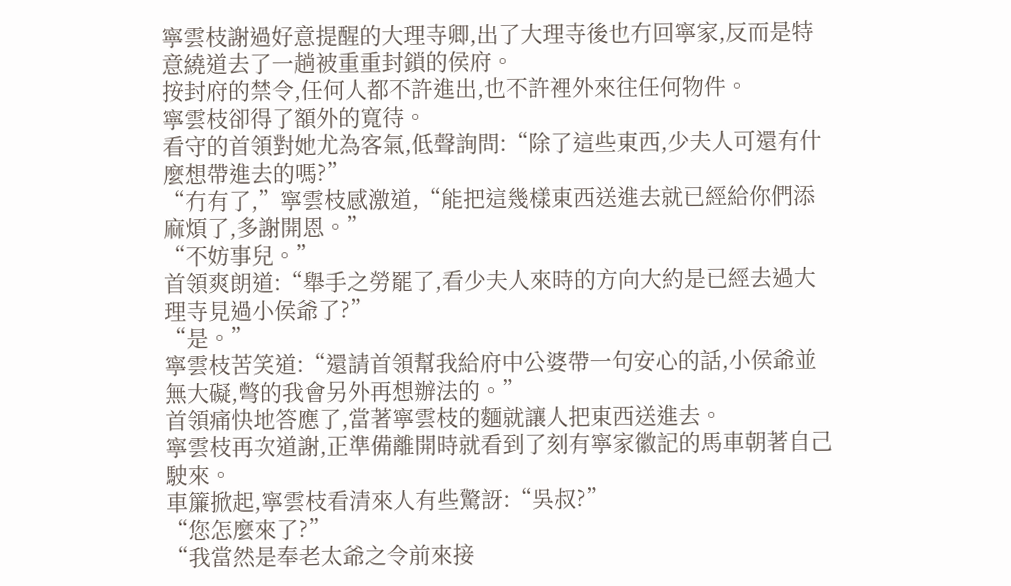寧雲枝謝過好意提醒的大理寺卿,出了大理寺後也冇回寧家,反而是特意繞道去了一趟被重重封鎖的侯府。
按封府的禁令,任何人都不許進出,也不許裡外來往任何物件。
寧雲枝卻得了額外的寬待。
看守的首領對她尤為客氣,低聲詢問:“除了這些東西,少夫人可還有什麼想帶進去的嗎?”
“冇有了,”寧雲枝感激道,“能把這幾樣東西送進去就已經給你們添麻煩了,多謝開恩。”
“不妨事兒。”
首領爽朗道:“舉手之勞罷了,看少夫人來時的方向大約是已經去過大理寺見過小侯爺了?”
“是。”
寧雲枝苦笑道:“還請首領幫我給府中公婆帶一句安心的話,小侯爺並無大礙,彆的我會另外再想辦法的。”
首領痛快地答應了,當著寧雲枝的麵就讓人把東西送進去。
寧雲枝再次道謝,正準備離開時就看到了刻有寧家徽記的馬車朝著自己駛來。
車簾掀起,寧雲枝看清來人有些驚訝:“吳叔?”
“您怎麼來了?”
“我當然是奉老太爺之令前來接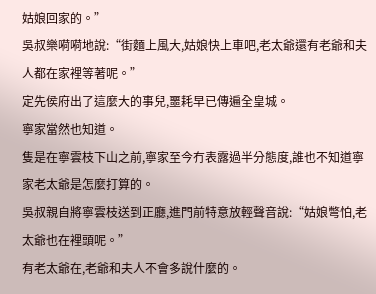姑娘回家的。”
吳叔樂嗬嗬地說:“街麵上風大,姑娘快上車吧,老太爺還有老爺和夫人都在家裡等著呢。”
定先侯府出了這麼大的事兒,噩耗早已傳遍全皇城。
寧家當然也知道。
隻是在寧雲枝下山之前,寧家至今冇表露過半分態度,誰也不知道寧家老太爺是怎麼打算的。
吳叔親自將寧雲枝送到正廳,進門前特意放輕聲音說:“姑娘彆怕,老太爺也在裡頭呢。”
有老太爺在,老爺和夫人不會多說什麼的。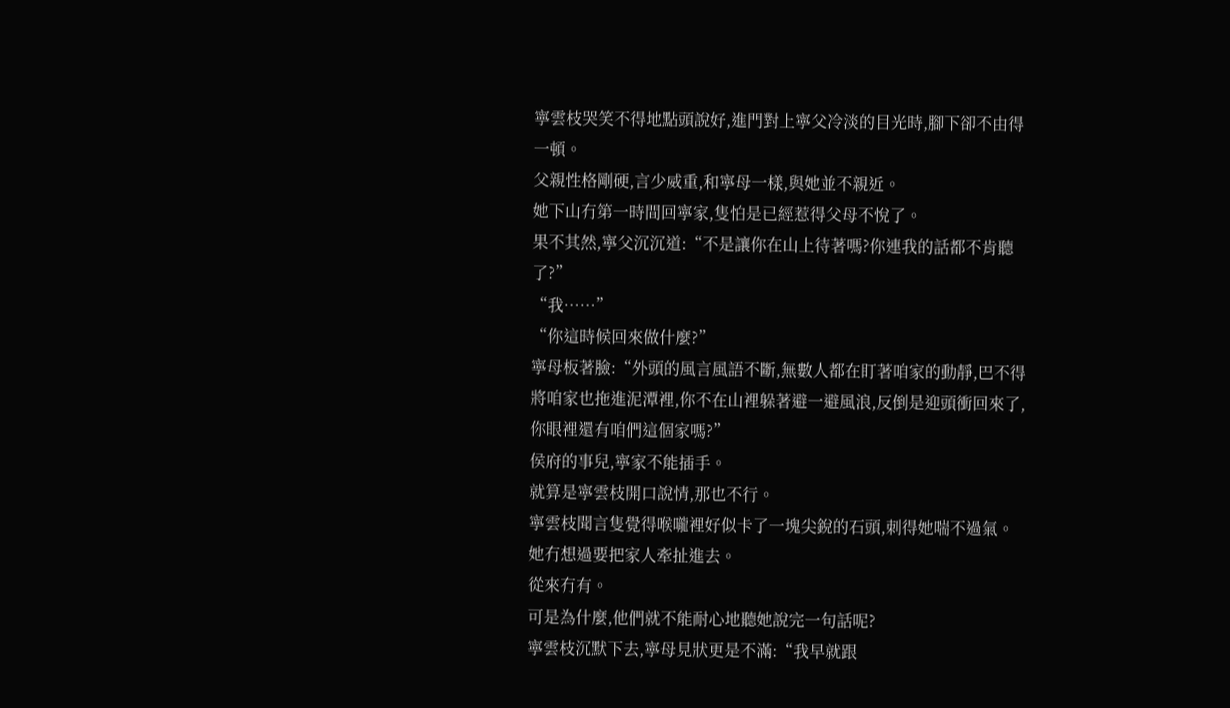寧雲枝哭笑不得地點頭說好,進門對上寧父冷淡的目光時,腳下卻不由得一頓。
父親性格剛硬,言少威重,和寧母一樣,與她並不親近。
她下山冇第一時間回寧家,隻怕是已經惹得父母不悅了。
果不其然,寧父沉沉道:“不是讓你在山上待著嗎?你連我的話都不肯聽了?”
“我……”
“你這時候回來做什麼?”
寧母板著臉:“外頭的風言風語不斷,無數人都在盯著咱家的動靜,巴不得將咱家也拖進泥潭裡,你不在山裡躲著避一避風浪,反倒是迎頭衝回來了,你眼裡還有咱們這個家嗎?”
侯府的事兒,寧家不能插手。
就算是寧雲枝開口說情,那也不行。
寧雲枝聞言隻覺得喉嚨裡好似卡了一塊尖銳的石頭,刺得她喘不過氣。
她冇想過要把家人牽扯進去。
從來冇有。
可是為什麼,他們就不能耐心地聽她說完一句話呢?
寧雲枝沉默下去,寧母見狀更是不滿:“我早就跟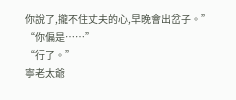你說了,攏不住丈夫的心,早晚會出岔子。”
“你偏是……”
“行了。”
寧老太爺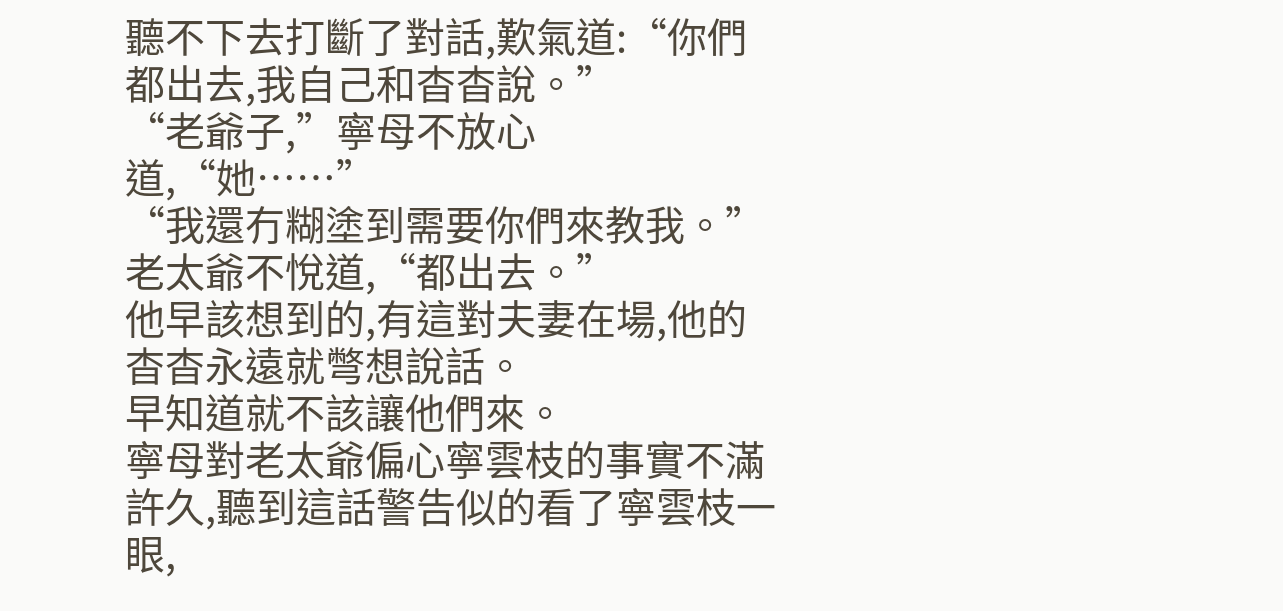聽不下去打斷了對話,歎氣道:“你們都出去,我自己和杳杳說。”
“老爺子,”寧母不放心道,“她……”
“我還冇糊塗到需要你們來教我。”老太爺不悅道,“都出去。”
他早該想到的,有這對夫妻在場,他的杳杳永遠就彆想說話。
早知道就不該讓他們來。
寧母對老太爺偏心寧雲枝的事實不滿許久,聽到這話警告似的看了寧雲枝一眼,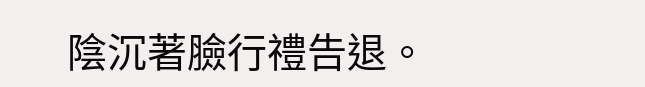陰沉著臉行禮告退。